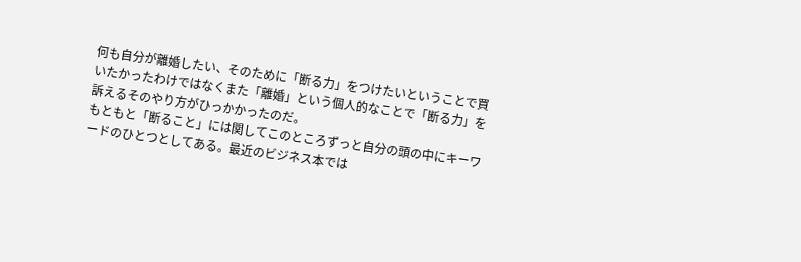何も自分が離婚したい、そのために「断る力」をつけたいということで買いたかったわけではなくまた「離婚」という個人的なことで「断る力」を訴えるそのやり方がひっかかったのだ。
もともと「断ること」には関してこのところずっと自分の頭の中にキーワードのひとつとしてある。最近のビジネス本では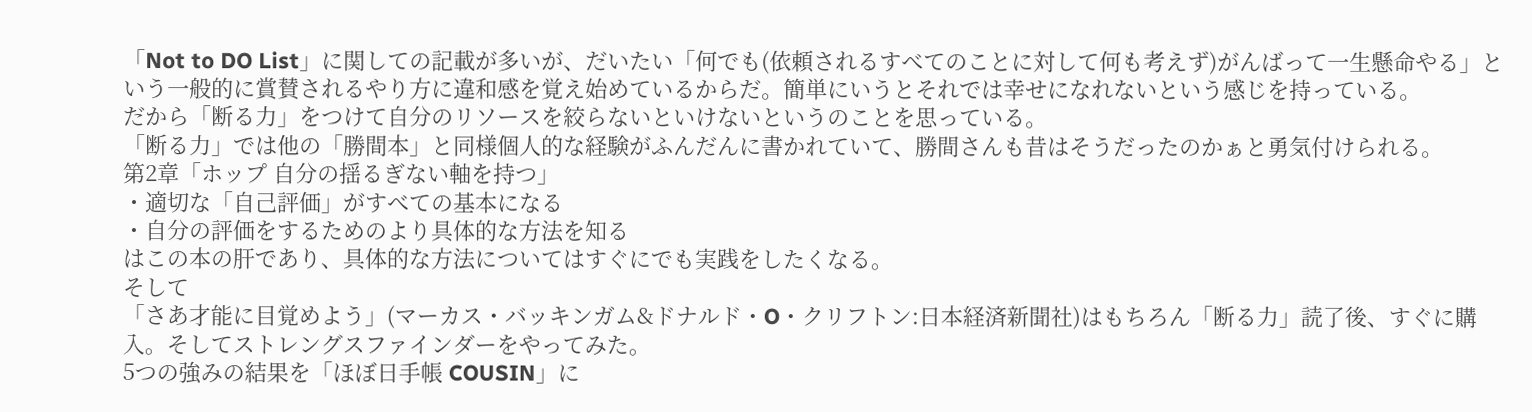「Not to DO List」に関しての記載が多いが、だいたい「何でも(依頼されるすべてのことに対して何も考えず)がんばって一生懸命やる」という一般的に賞賛されるやり方に違和感を覚え始めているからだ。簡単にいうとそれでは幸せになれないという感じを持っている。
だから「断る力」をつけて自分のリソースを絞らないといけないというのことを思っている。
「断る力」では他の「勝間本」と同様個人的な経験がふんだんに書かれていて、勝間さんも昔はそうだったのかぁと勇気付けられる。
第2章「ホップ 自分の揺るぎない軸を持つ」
・適切な「自己評価」がすべての基本になる
・自分の評価をするためのより具体的な方法を知る
はこの本の肝であり、具体的な方法についてはすぐにでも実践をしたくなる。
そして
「さあ才能に目覚めよう」(マーカス・バッキンガム&ドナルド・O・クリフトン:日本経済新聞社)はもちろん「断る力」読了後、すぐに購入。そしてストレングスファインダーをやってみた。
5つの強みの結果を「ほぼ日手帳 COUSIN」に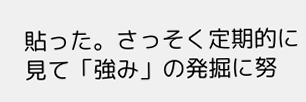貼った。さっそく定期的に見て「強み」の発掘に努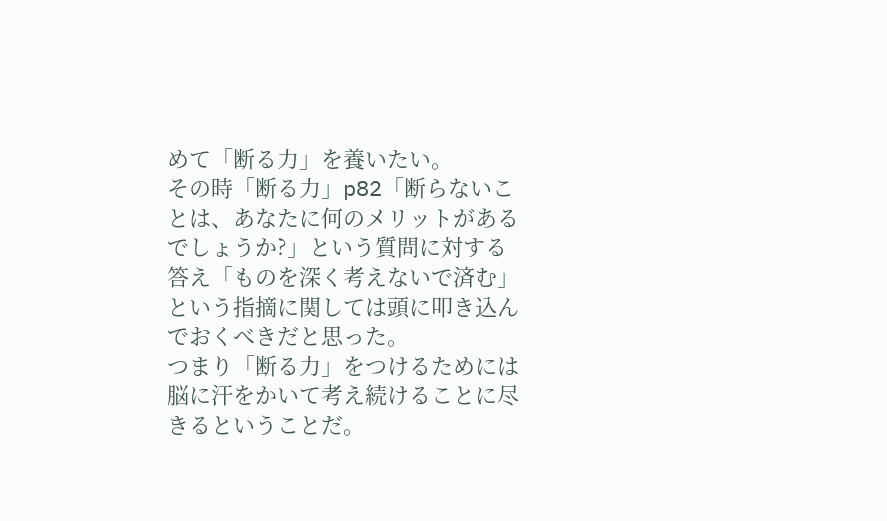めて「断る力」を養いたい。
その時「断る力」p82「断らないことは、あなたに何のメリットがあるでしょうか?」という質問に対する答え「ものを深く考えないで済む」という指摘に関しては頭に叩き込んでおくべきだと思った。
つまり「断る力」をつけるためには脳に汗をかいて考え続けることに尽きるということだ。